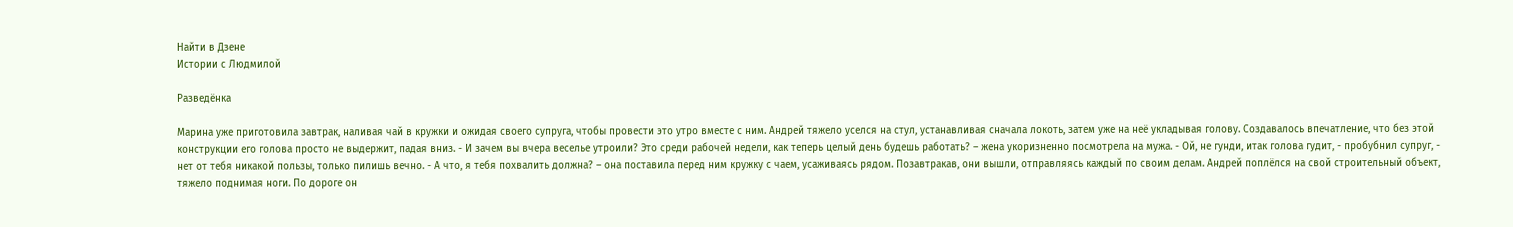Найти в Дзене
Истории с Людмилой

Разведёнка

Марина уже приготовила завтрак, наливая чай в кружки и ожидая своего супруга, чтобы провести это утро вместе с ним. Андрей тяжело уселся на стул, устанавливая сначала локоть, затем уже на неё укладывая голову. Создавалось впечатление, что без этой конструкции его голова просто не выдержит, падая вниз. - И зачем вы вчера веселье утроили? Это среди рабочей недели, как теперь целый день будешь работать? – жена укоризненно посмотрела на мужа. - Ой, не гунди, итак голова гудит, - пробубнил супруг, - нет от тебя никакой пользы, только пилишь вечно. - А что, я тебя похвалить должна? – она поставила перед ним кружку с чаем, усаживаясь рядом. Позавтракав, они вышли, отправляясь каждый по своим делам. Андрей поплёлся на свой строительный объект, тяжело поднимая ноги. По дороге он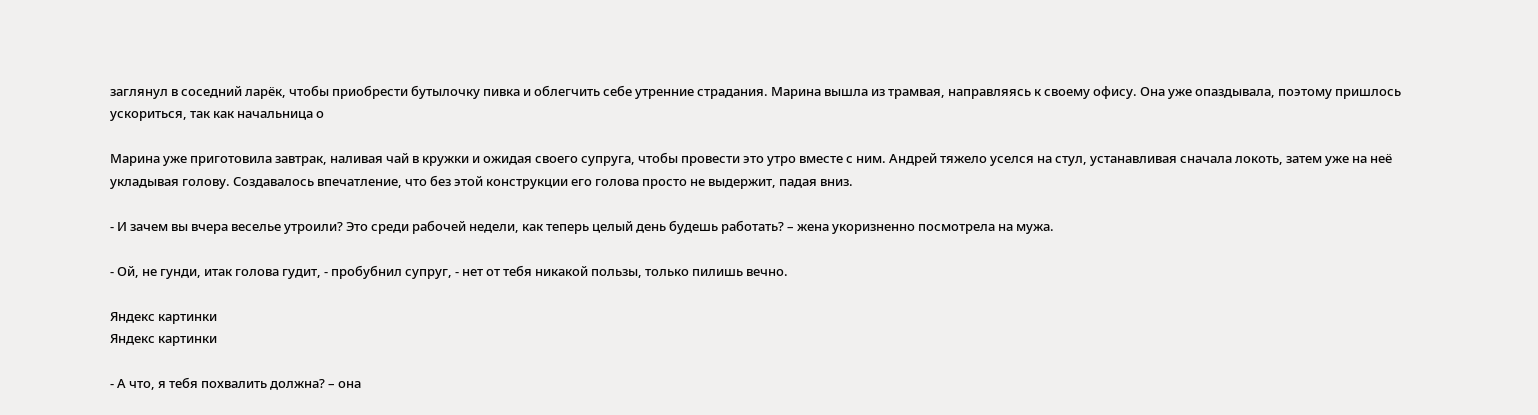заглянул в соседний ларёк, чтобы приобрести бутылочку пивка и облегчить себе утренние страдания. Марина вышла из трамвая, направляясь к своему офису. Она уже опаздывала, поэтому пришлось ускориться, так как начальница о

Марина уже приготовила завтрак, наливая чай в кружки и ожидая своего супруга, чтобы провести это утро вместе с ним. Андрей тяжело уселся на стул, устанавливая сначала локоть, затем уже на неё укладывая голову. Создавалось впечатление, что без этой конструкции его голова просто не выдержит, падая вниз.

- И зачем вы вчера веселье утроили? Это среди рабочей недели, как теперь целый день будешь работать? – жена укоризненно посмотрела на мужа.

- Ой, не гунди, итак голова гудит, - пробубнил супруг, - нет от тебя никакой пользы, только пилишь вечно.

Яндекс картинки
Яндекс картинки

- А что, я тебя похвалить должна? – она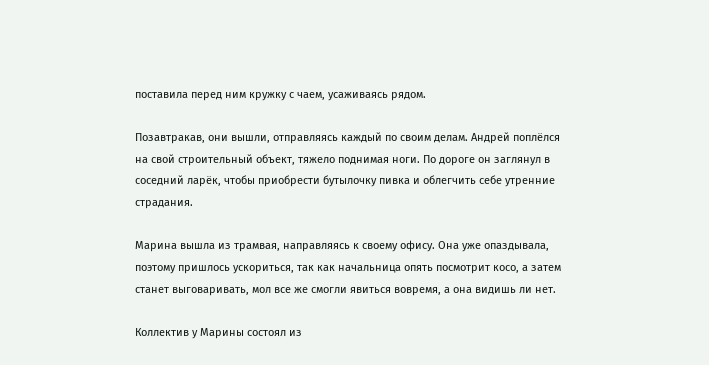поставила перед ним кружку с чаем, усаживаясь рядом.

Позавтракав, они вышли, отправляясь каждый по своим делам. Андрей поплёлся на свой строительный объект, тяжело поднимая ноги. По дороге он заглянул в соседний ларёк, чтобы приобрести бутылочку пивка и облегчить себе утренние страдания.

Марина вышла из трамвая, направляясь к своему офису. Она уже опаздывала, поэтому пришлось ускориться, так как начальница опять посмотрит косо, а затем станет выговаривать, мол все же смогли явиться вовремя, а она видишь ли нет.

Коллектив у Марины состоял из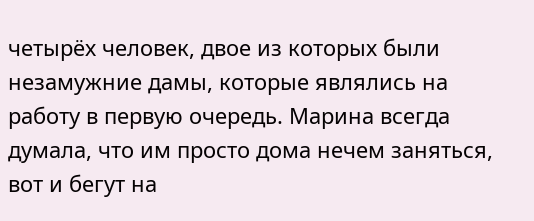четырёх человек, двое из которых были незамужние дамы, которые являлись на работу в первую очередь. Марина всегда думала, что им просто дома нечем заняться, вот и бегут на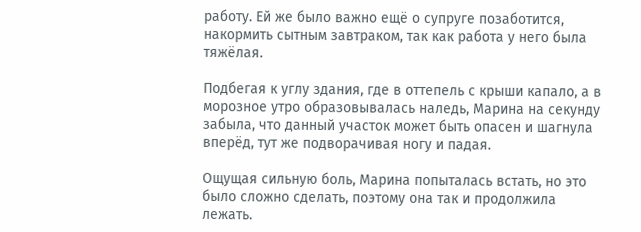работу. Ей же было важно ещё о супруге позаботится, накормить сытным завтраком, так как работа у него была тяжёлая.

Подбегая к углу здания, где в оттепель с крыши капало, а в морозное утро образовывалась наледь, Марина на секунду забыла, что данный участок может быть опасен и шагнула вперёд, тут же подворачивая ногу и падая.

Ощущая сильную боль, Марина попыталась встать, но это было сложно сделать, поэтому она так и продолжила лежать.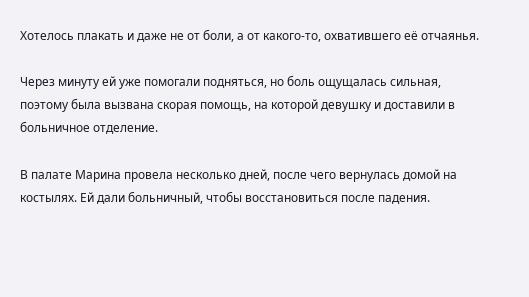Хотелось плакать и даже не от боли, а от какого-то, охватившего её отчаянья.

Через минуту ей уже помогали подняться, но боль ощущалась сильная, поэтому была вызвана скорая помощь, на которой девушку и доставили в больничное отделение.

В палате Марина провела несколько дней, после чего вернулась домой на костылях. Ей дали больничный, чтобы восстановиться после падения.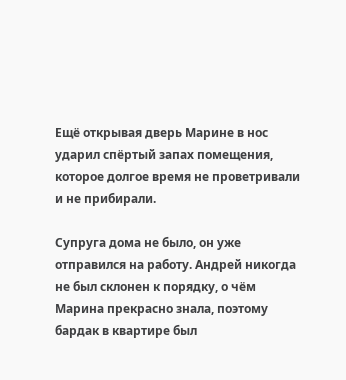Ещё открывая дверь Марине в нос ударил спёртый запах помещения, которое долгое время не проветривали и не прибирали.

Супруга дома не было, он уже отправился на работу. Андрей никогда не был склонен к порядку, о чём Марина прекрасно знала, поэтому бардак в квартире был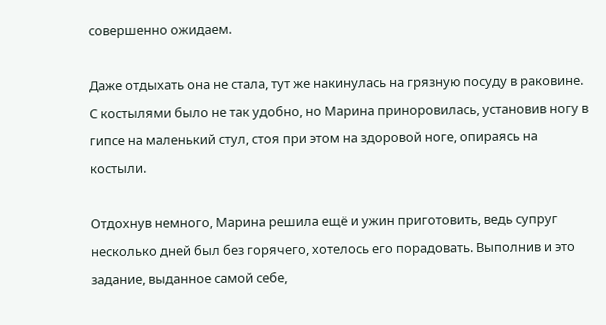совершенно ожидаем.

Даже отдыхать она не стала, тут же накинулась на грязную посуду в раковине. С костылями было не так удобно, но Марина приноровилась, установив ногу в гипсе на маленький стул, стоя при этом на здоровой ноге, опираясь на костыли.

Отдохнув немного, Марина решила ещё и ужин приготовить, ведь супруг несколько дней был без горячего, хотелось его порадовать. Выполнив и это задание, выданное самой себе,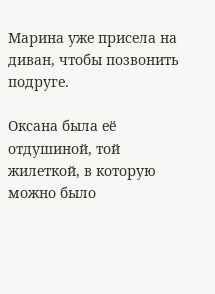Марина уже присела на диван, чтобы позвонить подруге.

Оксана была её отдушиной, той жилеткой, в которую можно было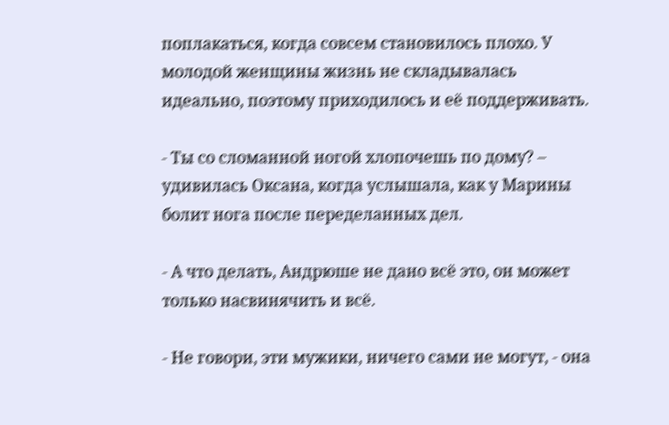поплакаться, когда совсем становилось плохо. У молодой женщины жизнь не складывалась идеально, поэтому приходилось и её поддерживать.

- Ты со сломанной ногой хлопочешь по дому? – удивилась Оксана, когда услышала, как у Марины болит нога после переделанных дел.

- А что делать, Андрюше не дано всё это, он может только насвинячить и всё.

- Не говори, эти мужики, ничего сами не могут, - она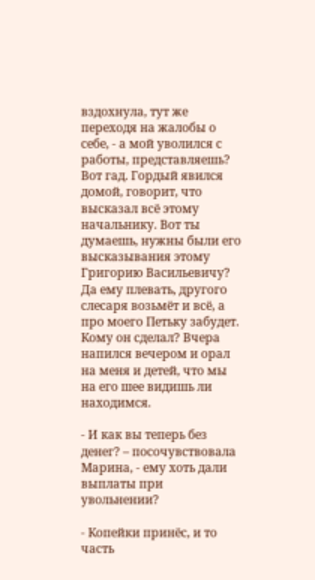вздохнула, тут же переходя на жалобы о себе, - а мой уволился с работы, представляешь? Вот гад. Гордый явился домой, говорит, что высказал всё этому начальнику. Вот ты думаешь, нужны были его высказывания этому Григорию Васильевичу? Да ему плевать, другого слесаря возьмёт и всё, а про моего Петьку забудет. Кому он сделал? Вчера напился вечером и орал на меня и детей, что мы на его шее видишь ли находимся.

- И как вы теперь без денег? – посочувствовала Марина, - ему хоть дали выплаты при увольнении?

- Копейки принёс, и то часть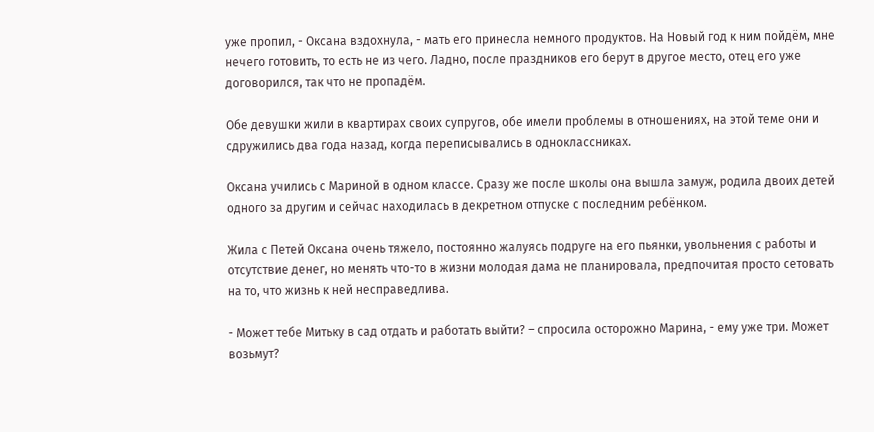уже пропил, - Оксана вздохнула, - мать его принесла немного продуктов. На Новый год к ним пойдём, мне нечего готовить, то есть не из чего. Ладно, после праздников его берут в другое место, отец его уже договорился, так что не пропадём.

Обе девушки жили в квартирах своих супругов, обе имели проблемы в отношениях, на этой теме они и сдружились два года назад, когда переписывались в одноклассниках.

Оксана учились с Мариной в одном классе. Сразу же после школы она вышла замуж, родила двоих детей одного за другим и сейчас находилась в декретном отпуске с последним ребёнком.

Жила с Петей Оксана очень тяжело, постоянно жалуясь подруге на его пьянки, увольнения с работы и отсутствие денег, но менять что-то в жизни молодая дама не планировала, предпочитая просто сетовать на то, что жизнь к ней несправедлива.

- Может тебе Митьку в сад отдать и работать выйти? – спросила осторожно Марина, - ему уже три. Может возьмут?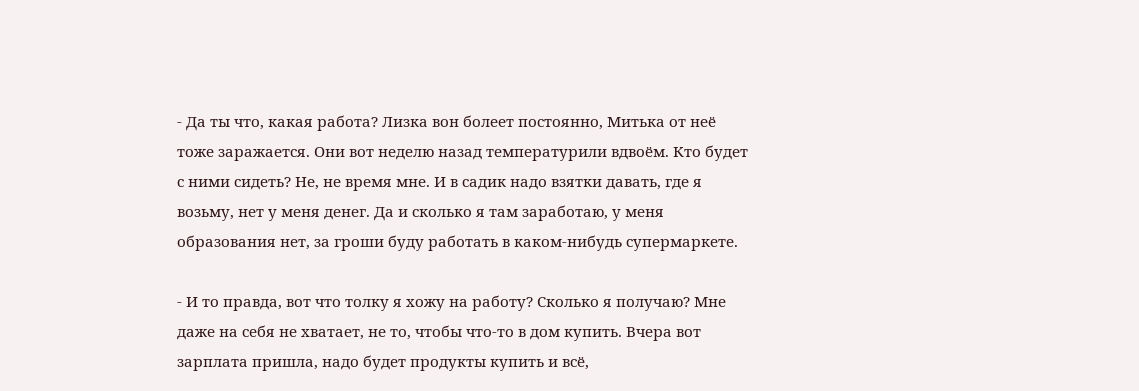- Да ты что, какая работа? Лизка вон болеет постоянно, Митька от неё тоже заражается. Они вот неделю назад температурили вдвоём. Кто будет с ними сидеть? Не, не время мне. И в садик надо взятки давать, где я возьму, нет у меня денег. Да и сколько я там заработаю, у меня образования нет, за гроши буду работать в каком-нибудь супермаркете.

- И то правда, вот что толку я хожу на работу? Сколько я получаю? Мне даже на себя не хватает, не то, чтобы что-то в дом купить. Вчера вот зарплата пришла, надо будет продукты купить и всё,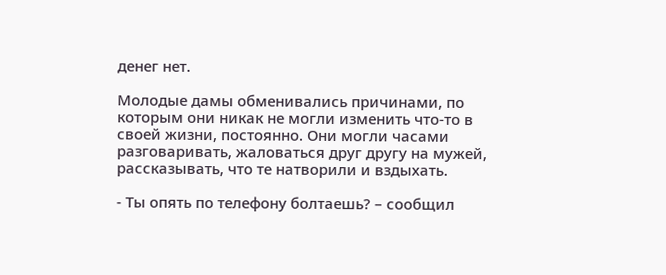денег нет.

Молодые дамы обменивались причинами, по которым они никак не могли изменить что-то в своей жизни, постоянно. Они могли часами разговаривать, жаловаться друг другу на мужей, рассказывать, что те натворили и вздыхать.

- Ты опять по телефону болтаешь? – сообщил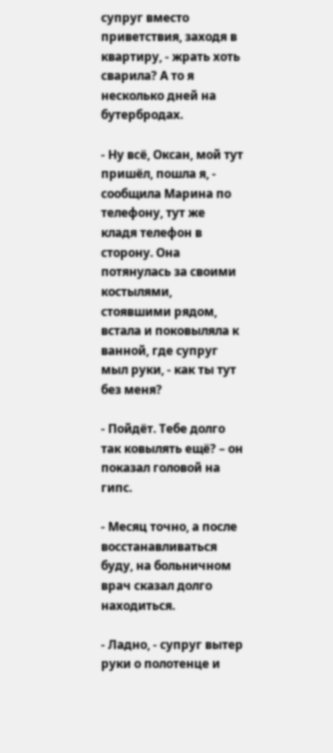супруг вместо приветствия, заходя в квартиру, - жрать хоть сварила? А то я несколько дней на бутербродах.

- Ну всё, Оксан, мой тут пришёл, пошла я, - сообщила Марина по телефону, тут же кладя телефон в сторону. Она потянулась за своими костылями, стоявшими рядом, встала и поковыляла к ванной, где супруг мыл руки, - как ты тут без меня?

- Пойдёт. Тебе долго так ковылять ещё? – он показал головой на гипс.

- Месяц точно, а после восстанавливаться буду, на больничном врач сказал долго находиться.

- Ладно, - супруг вытер руки о полотенце и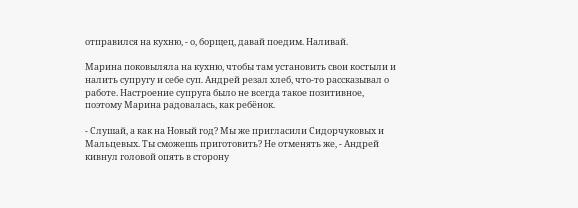отправился на кухню, - о, борщец, давай поедим. Наливай.

Марина поковыляла на кухню, чтобы там установить свои костыли и налить супругу и себе суп. Андрей резал хлеб, что-то рассказывал о работе. Настроение супруга было не всегда такое позитивное, поэтому Марина радовалась, как ребёнок.

- Слушай, а как на Новый год? Мы же пригласили Сидорчуковых и Мальцевых. Ты сможешь приготовить? Не отменять же, - Андрей кивнул головой опять в сторону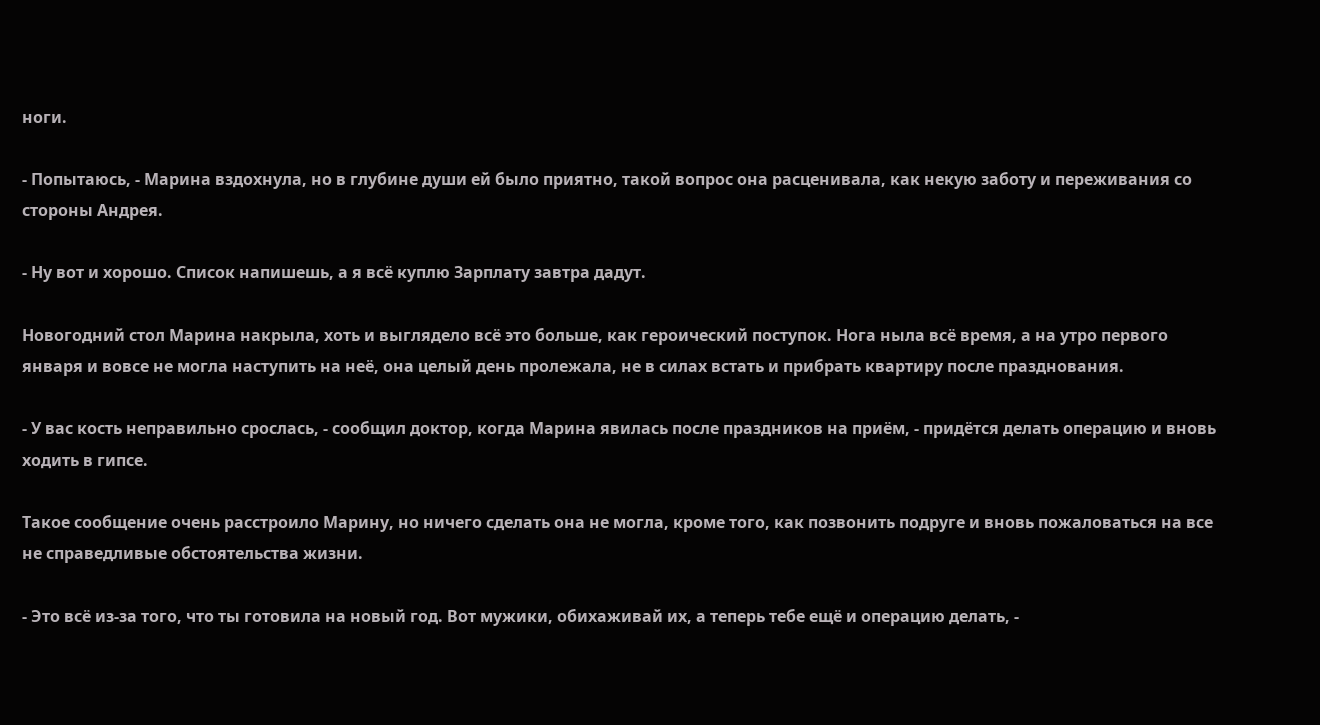ноги.

- Попытаюсь, - Марина вздохнула, но в глубине души ей было приятно, такой вопрос она расценивала, как некую заботу и переживания со стороны Андрея.

- Ну вот и хорошо. Список напишешь, а я всё куплю Зарплату завтра дадут.

Новогодний стол Марина накрыла, хоть и выглядело всё это больше, как героический поступок. Нога ныла всё время, а на утро первого января и вовсе не могла наступить на неё, она целый день пролежала, не в силах встать и прибрать квартиру после празднования.

- У вас кость неправильно срослась, - сообщил доктор, когда Марина явилась после праздников на приём, - придётся делать операцию и вновь ходить в гипсе.

Такое сообщение очень расстроило Марину, но ничего сделать она не могла, кроме того, как позвонить подруге и вновь пожаловаться на все не справедливые обстоятельства жизни.

- Это всё из-за того, что ты готовила на новый год. Вот мужики, обихаживай их, а теперь тебе ещё и операцию делать, -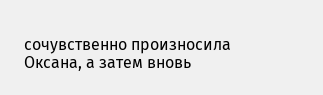сочувственно произносила Оксана, а затем вновь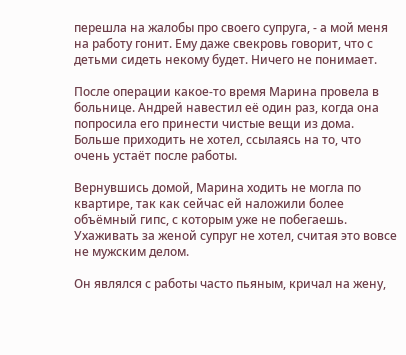перешла на жалобы про своего супруга, - а мой меня на работу гонит. Ему даже свекровь говорит, что с детьми сидеть некому будет. Ничего не понимает.

После операции какое-то время Марина провела в больнице. Андрей навестил её один раз, когда она попросила его принести чистые вещи из дома. Больше приходить не хотел, ссылаясь на то, что очень устаёт после работы.

Вернувшись домой, Марина ходить не могла по квартире, так как сейчас ей наложили более объёмный гипс, с которым уже не побегаешь. Ухаживать за женой супруг не хотел, считая это вовсе не мужским делом.

Он являлся с работы часто пьяным, кричал на жену,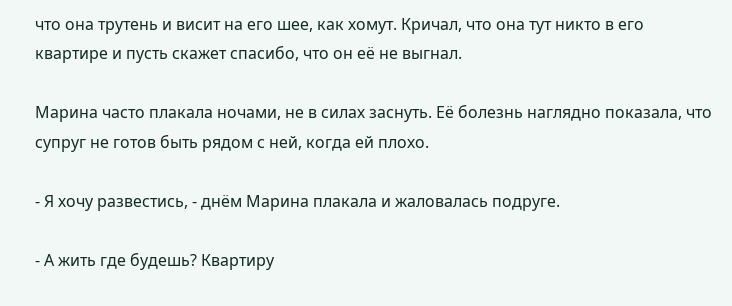что она трутень и висит на его шее, как хомут. Кричал, что она тут никто в его квартире и пусть скажет спасибо, что он её не выгнал.

Марина часто плакала ночами, не в силах заснуть. Её болезнь наглядно показала, что супруг не готов быть рядом с ней, когда ей плохо.

- Я хочу развестись, - днём Марина плакала и жаловалась подруге.

- А жить где будешь? Квартиру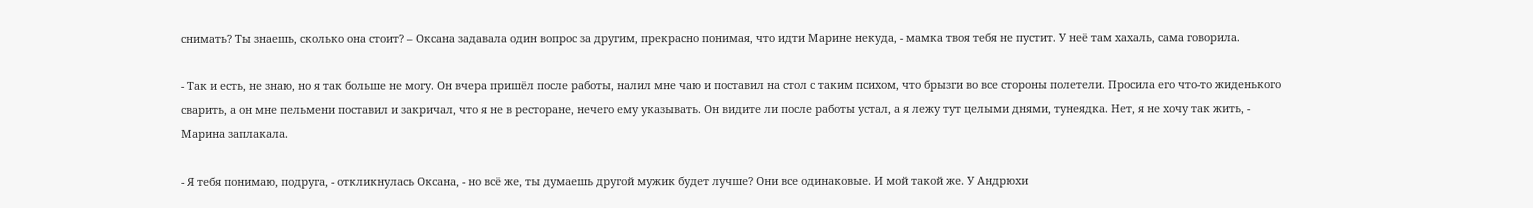снимать? Ты знаешь, сколько она стоит? – Оксана задавала один вопрос за другим, прекрасно понимая, что идти Марине некуда, - мамка твоя тебя не пустит. У неё там хахаль, сама говорила.

- Так и есть, не знаю, но я так больше не могу. Он вчера пришёл после работы, налил мне чаю и поставил на стол с таким психом, что брызги во все стороны полетели. Просила его что-то жиденького сварить, а он мне пельмени поставил и закричал, что я не в ресторане, нечего ему указывать. Он видите ли после работы устал, а я лежу тут целыми днями, тунеядка. Нет, я не хочу так жить, - Марина заплакала.

- Я тебя понимаю, подруга, - откликнулась Оксана, - но всё же, ты думаешь другой мужик будет лучше? Они все одинаковые. И мой такой же. У Андрюхи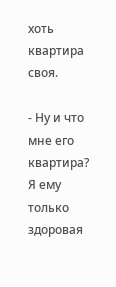хоть квартира своя.

- Ну и что мне его квартира? Я ему только здоровая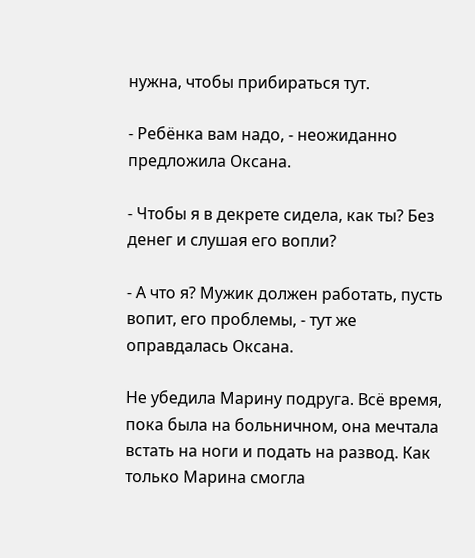нужна, чтобы прибираться тут.

- Ребёнка вам надо, - неожиданно предложила Оксана.

- Чтобы я в декрете сидела, как ты? Без денег и слушая его вопли?

- А что я? Мужик должен работать, пусть вопит, его проблемы, - тут же оправдалась Оксана.

Не убедила Марину подруга. Всё время, пока была на больничном, она мечтала встать на ноги и подать на развод. Как только Марина смогла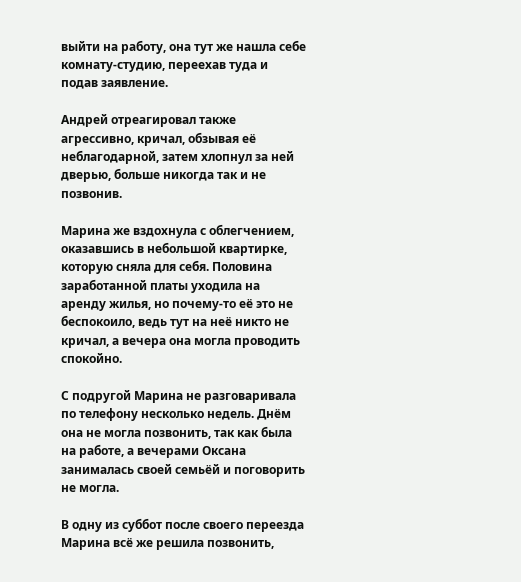выйти на работу, она тут же нашла себе комнату-студию, переехав туда и подав заявление.

Андрей отреагировал также агрессивно, кричал, обзывая её неблагодарной, затем хлопнул за ней дверью, больше никогда так и не позвонив.

Марина же вздохнула с облегчением, оказавшись в небольшой квартирке, которую сняла для себя. Половина заработанной платы уходила на аренду жилья, но почему-то её это не беспокоило, ведь тут на неё никто не кричал, а вечера она могла проводить спокойно.

С подругой Марина не разговаривала по телефону несколько недель. Днём она не могла позвонить, так как была на работе, а вечерами Оксана занималась своей семьёй и поговорить не могла.

В одну из суббот после своего переезда Марина всё же решила позвонить,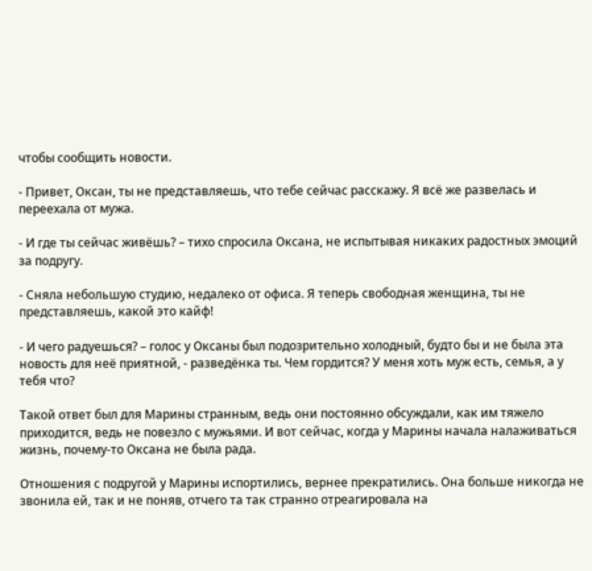чтобы сообщить новости.

- Привет, Оксан, ты не представляешь, что тебе сейчас расскажу. Я всё же развелась и переехала от мужа.

- И где ты сейчас живёшь? – тихо спросила Оксана, не испытывая никаких радостных эмоций за подругу.

- Сняла небольшую студию, недалеко от офиса. Я теперь свободная женщина, ты не представляешь, какой это кайф!

- И чего радуешься? – голос у Оксаны был подозрительно холодный, будто бы и не была эта новость для неё приятной, - разведёнка ты. Чем гордится? У меня хоть муж есть, семья, а у тебя что?

Такой ответ был для Марины странным, ведь они постоянно обсуждали, как им тяжело приходится, ведь не повезло с мужьями. И вот сейчас, когда у Марины начала налаживаться жизнь, почему-то Оксана не была рада.

Отношения с подругой у Марины испортились, вернее прекратились. Она больше никогда не звонила ей, так и не поняв, отчего та так странно отреагировала на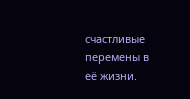счастливые перемены в её жизни.